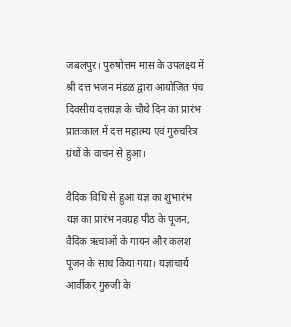जबलपुर। पुरुषोत्तम मास के उपलक्ष्य में श्री दत्त भजन मंडळ द्वारा आयोजित पंच दिवसीय दत्तयज्ञ के चौथे दिन का प्रारंभ प्रातःकाल में दत्त महात्म्य एवं गुरुचरित्र ग्रंथों के वाचन से हुआ।

वैदिक विधि से हुआ यज्ञ का शुभारंभ
यज्ञ का प्रारंभ नवग्रह पीठ के पूजन, वैदिक ऋचाओं के गायन और कलश पूजन के साथ किया गया। यज्ञाचार्य आर्वीकर गुरुजी के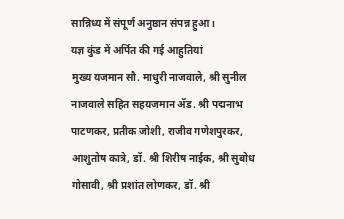सान्निध्य में संपूर्ण अनुष्ठान संपन्न हुआ।
यज्ञ कुंड में अर्पित की गई आहुतियां
मुख्य यजमान सौ. माधुरी नाजवाले, श्री सुनील नाजवाले सहित सहयजमान ॲड. श्री पद्मनाभ पाटणकर, प्रतीक जोशी, राजीव गणेशपुरकर, आशुतोष कात्रे, डॉ. श्री शिरीष नाईक, श्री सुबोध गोसावी, श्री प्रशांत लोणकर, डॉ. श्री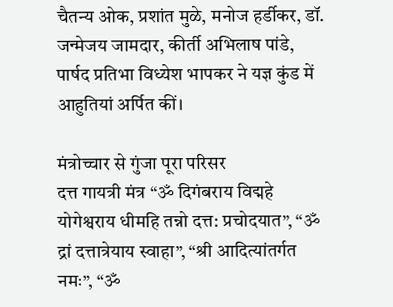चैतन्य ओक, प्रशांत मुळे, मनोज हर्डीकर, डॉ. जन्मेजय जामदार, कीर्ती अभिलाष पांडे, पार्षद प्रतिभा विध्येश भापकर ने यज्ञ कुंड में आहुतियां अर्पित कीं।

मंत्रोच्चार से गुंजा पूरा परिसर
दत्त गायत्री मंत्र “ॐ दिगंबराय विद्महे योगेश्वराय धीमहि तन्नो दत्त: प्रचोदयात”, “ॐ द्रां दत्तात्रेयाय स्वाहा”, “श्री आदित्यांतर्गत नमः”, “ॐ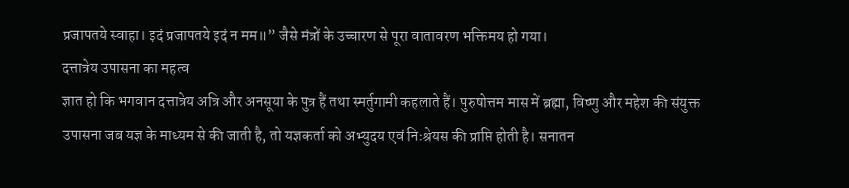प्रजापतये स्वाहा। इदं प्रजापतये इदं न मम॥” जैसे मंत्रों के उच्चारण से पूरा वातावरण भक्तिमय हो गया।
दत्तात्रेय उपासना का महत्व
ज्ञात हो कि भगवान दत्तात्रेय अत्रि और अनसूया के पुत्र हैं तथा स्मर्तुगामी कहलाते हैं। पुरुषोत्तम मास में ब्रह्मा, विष्णु और महेश की संयुक्त उपासना जब यज्ञ के माध्यम से की जाती है, तो यज्ञकर्ता को अभ्युदय एवं निःश्रेयस की प्राप्ति होती है। सनातन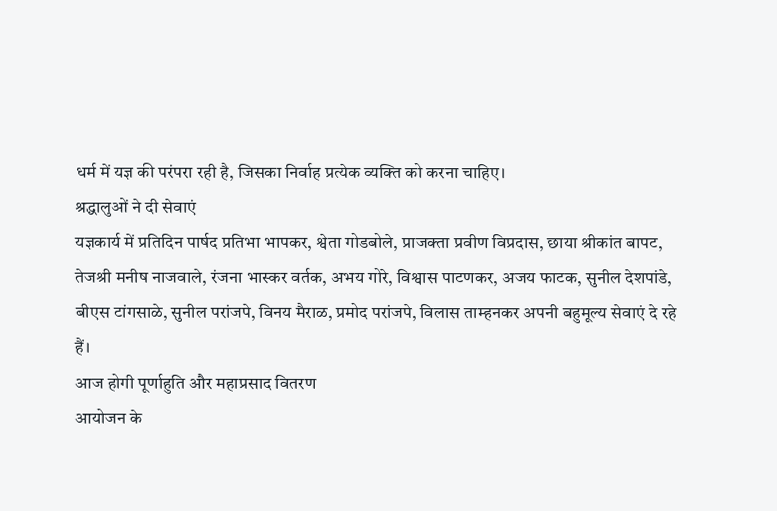धर्म में यज्ञ की परंपरा रही है, जिसका निर्वाह प्रत्येक व्यक्ति को करना चाहिए।
श्रद्धालुओं ने दी सेवाएं
यज्ञकार्य में प्रतिदिन पार्षद प्रतिभा भापकर, श्वेता गोडबोले, प्राजक्ता प्रवीण विप्रदास, छाया श्रीकांत बापट, तेजश्री मनीष नाजवाले, रंजना भास्कर वर्तक, अभय गोरे, विश्वास पाटणकर, अजय फाटक, सुनील देशपांडे, बीएस टांगसाळे, सुनील परांजपे, विनय मैराळ, प्रमोद परांजपे, विलास ताम्हनकर अपनी बहुमूल्य सेवाएं दे रहे हैं।
आज होगी पूर्णाहुति और महाप्रसाद वितरण
आयोजन के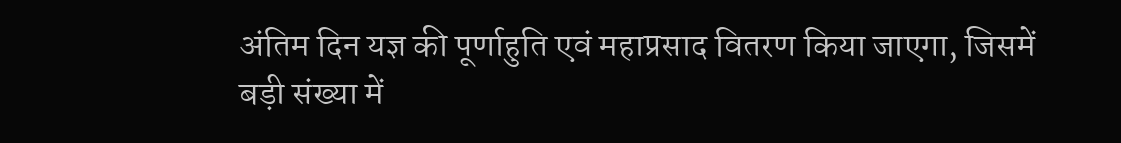अंतिम दिन यज्ञ की पूर्णाहुति एवं महाप्रसाद वितरण किया जाएगा, जिसमें बड़ी संख्या में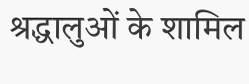श्रद्धालुओं के शामिल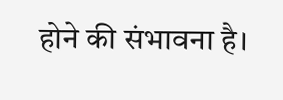होने की संभावना है।